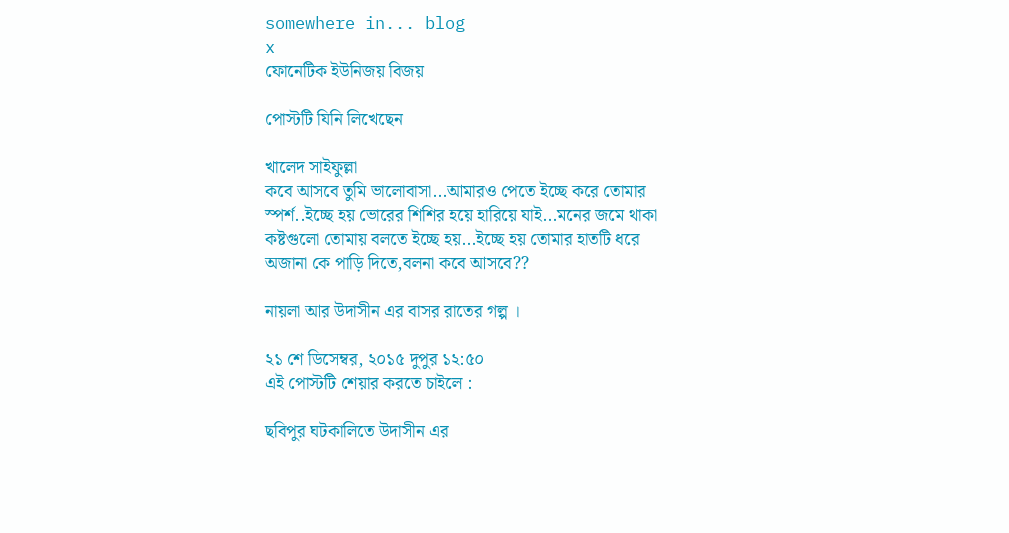somewhere in... blog
x
ফোনেটিক ইউনিজয় বিজয়

পোস্টটি যিনি লিখেছেন

খালেদ সাইফুল্লা
কবে আসবে তুমি ভালোবাসা...আমারও পেতে ইচ্ছে করে তোমার স্পর্শ..ইচ্ছে হয় ভোরের শিশির হয়ে হারিয়ে যাই...মনের জমে থাকা কষ্টগুলো তোমায় বলতে ইচ্ছে হয়...ইচ্ছে হয় তোমার হাতটি ধরে অজানা কে পাড়ি দিতে,বলনা কবে আসবে??

নায়লা আর উদাসীন এর বাসর রাতের গল্প ।

২১ শে ডিসেম্বর, ২০১৫ দুপুর ১২:৫০
এই পোস্টটি শেয়ার করতে চাইলে :

ছবিপুর ঘটকালিতে উদাসীন এর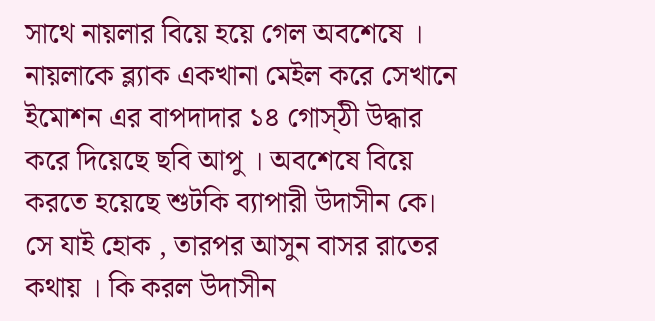সাথে নায়লার বিয়ে হয়ে গেল অবশেষে । নায়লাকে ব্ল্যাক একখানা মেইল করে সেখানে ইমোশন এর বাপদাদার ১৪ গোস্ঠী উদ্ধার করে দিয়েছে ছবি আপু । অবশেষে বিয়ে করতে হয়েছে শুটকি ব্যাপারী উদাসীন কে। সে যাই হোক , তারপর আসুন বাসর রাতের কথায় । কি করল উদাসীন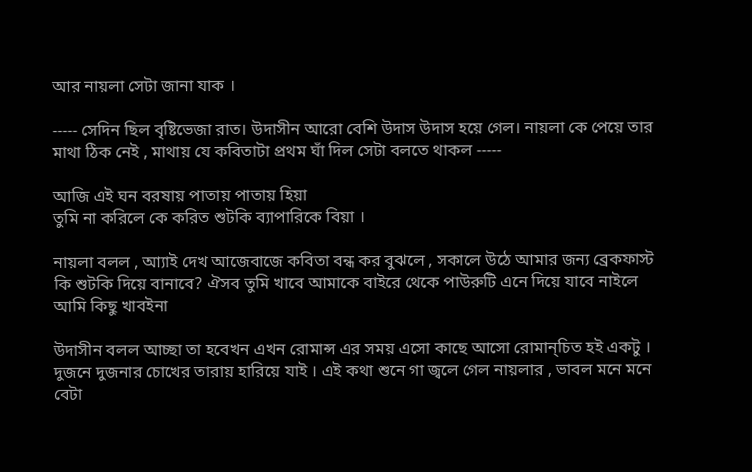আর নায়লা সেটা জানা যাক ।

----- সেদিন ছিল বৃষ্টিভেজা রাত। উদাসীন আরো বেশি উদাস উদাস হয়ে গেল। নায়লা কে পেয়ে তার মাথা ঠিক নেই , মাথায় যে কবিতাটা প্রথম ঘাঁ দিল সেটা বলতে থাকল -----

আজি এই ঘন বরষায় পাতায় পাতায় হিয়া
তুমি না করিলে কে করিত শুটকি ব্যাপারিকে বিয়া ।

নায়লা বলল , আ্যাই দেখ আজেবাজে কবিতা বন্ধ কর বুঝলে , সকালে উঠে আমার জন্য ব্রেকফাস্ট কি শুটকি দিয়ে বানাবে? ঐসব তুমি খাবে আমাকে বাইরে থেকে পাউরুটি এনে দিয়ে যাবে নাইলে আমি কিছু খাবইনা

উদাসীন বলল আচ্ছা তা হবেখন এখন রোমান্স এর সময় এসো কাছে আসো রোমান্চিত হই একটু । দুজনে দুজনার চোখের তারায় হারিয়ে যাই । এই কথা শুনে গা জ্বলে গেল নায়লার , ভাবল মনে মনে বেটা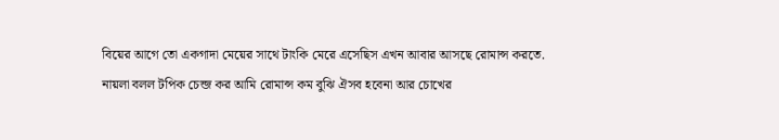বিয়ের আগে তো একগাদা মেয়ের সাথে টাংকি মেরে এসেছিস এখন আবার আসছে রোমান্স করতে. নায়লা বলল টপিক চেন্জ কর আমি রোমান্স কম বুঝি ঐসব হবেনা আর চোখের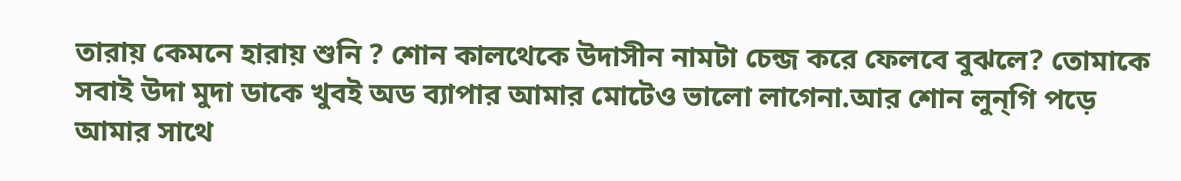তারায় কেমনে হারায় শুনি ? শোন কালথেকে উদাসীন নামটা চেন্জ করে ফেলবে বুঝলে? তোমাকে সবাই উদা মুদা ডাকে খুবই অড ব্যাপার আমার মোটেও ভালো লাগেনা.আর শোন লুন্গি পড়ে আমার সাথে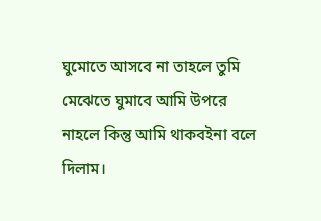ঘুমোতে আসবে না তাহলে তুমি মেঝেতে ঘুমাবে আমি উপরে নাহলে কিন্তু আমি থাকবইনা বলে দিলাম।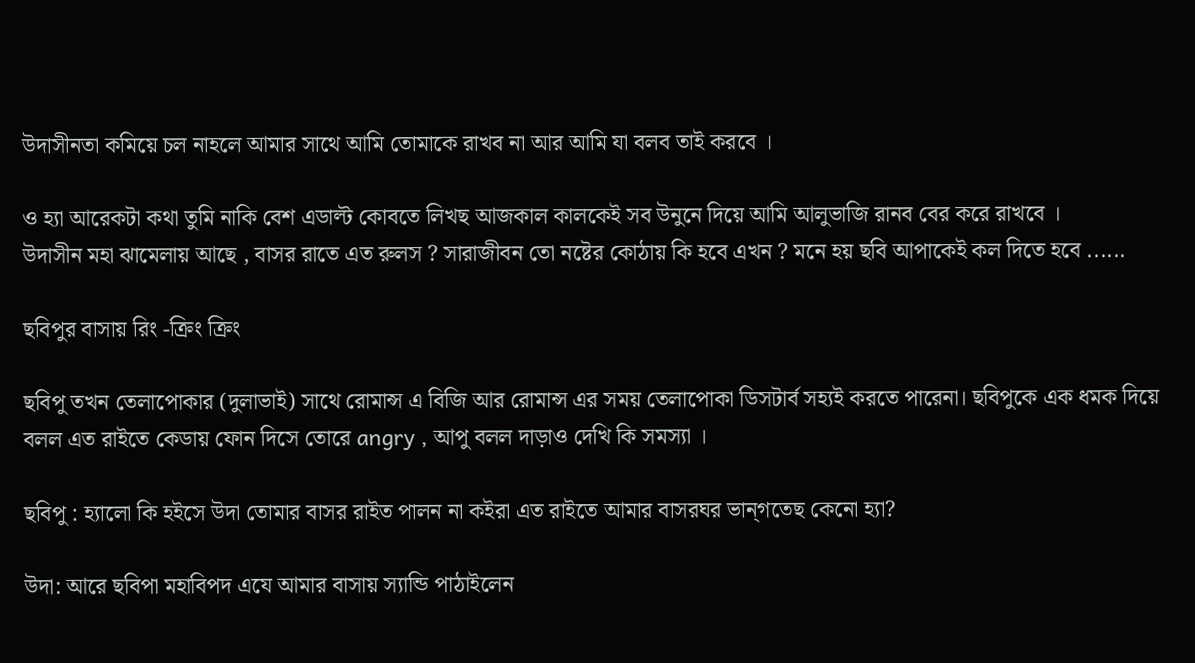উদাসীনতা কমিয়ে চল নাহলে আমার সাথে আমি তোমাকে রাখব না আর আমি যা বলব তাই করবে ।

ও হ্যা আরেকটা কথা তুমি নাকি বেশ এডাল্ট কোবতে লিখছ আজকাল কালকেই সব উনুনে দিয়ে আমি আলুভাজি রানব বের করে রাখবে ।
উদাসীন মহা ঝামেলায় আছে , বাসর রাতে এত রুলস ? সারাজীবন তো নষ্টের কোঠায় কি হবে এখন ? মনে হয় ছবি আপাকেই কল দিতে হবে ......

ছবিপুর বাসায় রিং -ক্রিং ক্রিং

ছবিপু তখন তেলাপোকার (দুলাভাই) সাথে রোমান্স এ বিজি আর রোমান্স এর সময় তেলাপোকা ডিসটার্ব সহ্যই করতে পারেনা। ছবিপুকে এক ধমক দিয়ে বলল এত রাইতে কেডায় ফোন দিসে তোরে angry , আপু বলল দাড়াও দেখি কি সমস্যা ।

ছবিপু : হ্যালো কি হইসে উদা তোমার বাসর রাইত পালন না কইরা এত রাইতে আমার বাসরঘর ভান্গতেছ কেনো হ্যা?

উদা: আরে ছবিপা মহাবিপদ এযে আমার বাসায় স্যান্ডি পাঠাইলেন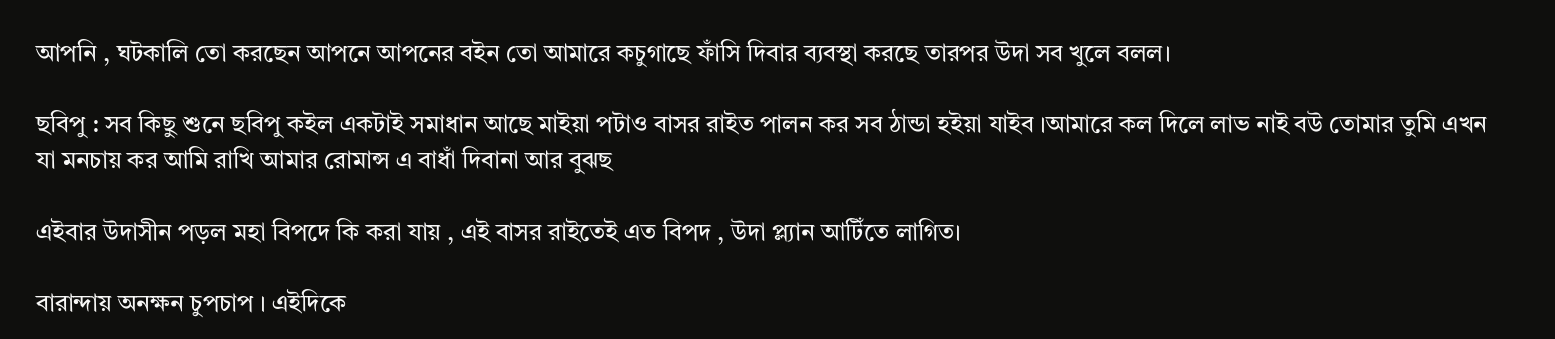আপনি , ঘটকালি তো করছেন আপনে আপনের বইন তো আমারে কচুগাছে ফাঁসি দিবার ব্যবস্থা করছে তারপর উদা সব খুলে বলল।

ছবিপু : সব কিছু শুনে ছবিপু কইল একটাই সমাধান আছে মাইয়া পটাও বাসর রাইত পালন কর সব ঠান্ডা হইয়া যাইব ।আমারে কল দিলে লাভ নাই বউ তোমার তুমি এখন যা মনচায় কর আমি রাখি আমার রোমান্স এ বাধাঁ দিবানা আর বুঝছ

এইবার উদাসীন পড়ল মহা বিপদে কি করা যায় , এই বাসর রাইতেই এত বিপদ , উদা প্ল্যান আটিঁতে লাগিত।

বারান্দায় অনক্ষন চুপচাপ । এইদিকে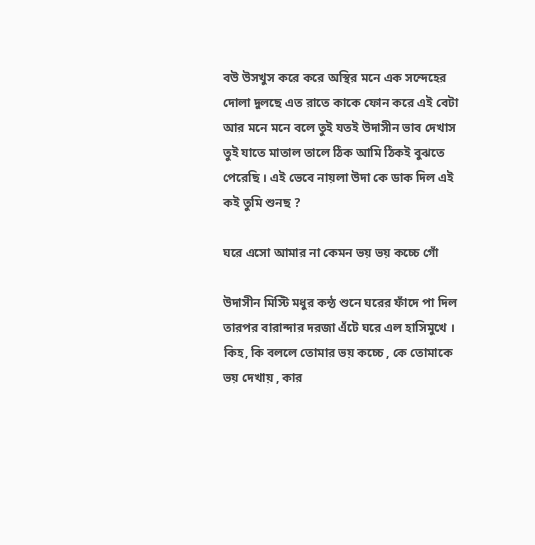বউ উসখুস করে করে অস্থির মনে এক সন্দেহের দোলা দুলছে এত রাতে কাকে ফোন করে এই বেটা আর মনে মনে বলে তুই যতই উদাসীন ভাব দেখাস তুই যাতে মাতাল তালে ঠিক আমি ঠিকই বুঝতে পেরেছি । এই ভেবে নায়লা উদা কে ডাক দিল এই কই তুমি শুনছ ?

ঘরে এসো আমার না কেমন ভয় ভয় কচ্চে গোঁ

উদাসীন মিস্টি মধুর কন্ঠ শুনে ঘরের ফাঁদে পা দিল তারপর বারান্দার দরজা এঁটে ঘরে এল হাসিমুখে ।
কিহ, কি বললে তোমার ভয় কচ্চে , কে তোমাকে ভয় দেখায় , কার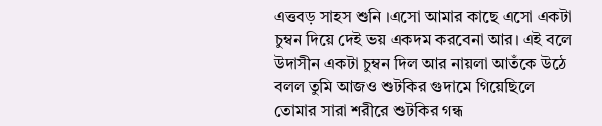এত্তবড় সাহস শুনি ।এসো আমার কাছে এসো একটা চুম্বন দিয়ে দেই ভয় একদম করবেনা আর। এই বলে উদাসীন একটা চুম্বন দিল আর নায়লা আতঁকে উঠে বলল তুমি আজও শুটকির গুদামে গিয়েছিলে তোমার সারা শরীরে শুটকির গন্ধ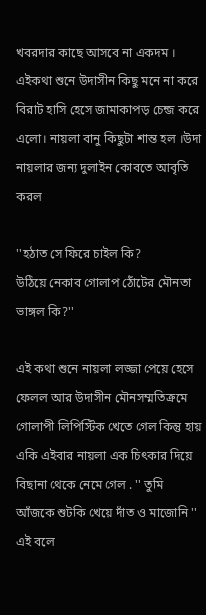খবরদার কাছে আসবে না একদম । এইকথা শুনে উদাসীন কিছু মনে না করে বিরাট হাসি হেসে জামাকাপড় চেন্জ করে এলো। নায়লা বানু কিছুটা শান্ত হল ।উদা নায়লার জন্য দুলাইন কোবতে আবৃতি করল

''হঠাত সে ফিরে চাইল কি?
উঠিয়ে নেকাব গোলাপ ঠোঁটের মৌনতা ভাঙ্গল কি?''

এই কথা শুনে নায়লা লজ্জা পেয়ে হেসে ফেলল আর উদাসীন মৌনসম্মতিক্রমে গোলাপী লিপিস্টিক খেতে গেল কিন্তু হায় একি এইবার নায়লা এক চিৎকার দিয়ে বিছানা থেকে নেমে গেল . '' তুমি আঁজকে শুটকি খেয়ে দাঁত ও মাজোনি '' এই বলে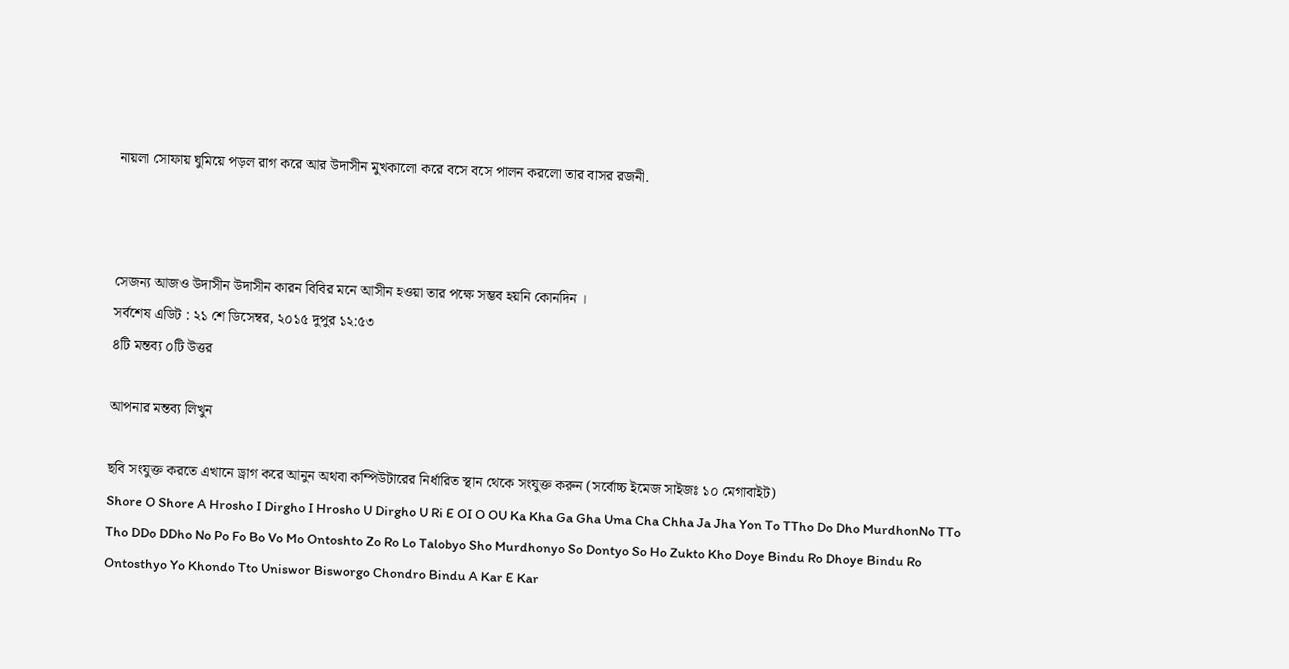নায়লা সোফায় ঘুমিয়ে পড়ল রাগ করে আর উদাসীন মুখকালো করে বসে বসে পালন করলো তার বাসর রজনী.



সেজন্য আজও উদাসীন উদাসীন কারন বিবির মনে আসীন হওয়া তার পক্ষে সম্ভব হয়নি কোনদিন ।
সর্বশেষ এডিট : ২১ শে ডিসেম্বর, ২০১৫ দুপুর ১২:৫৩
৪টি মন্তব্য ০টি উত্তর

আপনার মন্তব্য লিখুন

ছবি সংযুক্ত করতে এখানে ড্রাগ করে আনুন অথবা কম্পিউটারের নির্ধারিত স্থান থেকে সংযুক্ত করুন (সর্বোচ্চ ইমেজ সাইজঃ ১০ মেগাবাইট)
Shore O Shore A Hrosho I Dirgho I Hrosho U Dirgho U Ri E OI O OU Ka Kha Ga Gha Uma Cha Chha Ja Jha Yon To TTho Do Dho MurdhonNo TTo Tho DDo DDho No Po Fo Bo Vo Mo Ontoshto Zo Ro Lo Talobyo Sho Murdhonyo So Dontyo So Ho Zukto Kho Doye Bindu Ro Dhoye Bindu Ro Ontosthyo Yo Khondo Tto Uniswor Bisworgo Chondro Bindu A Kar E Kar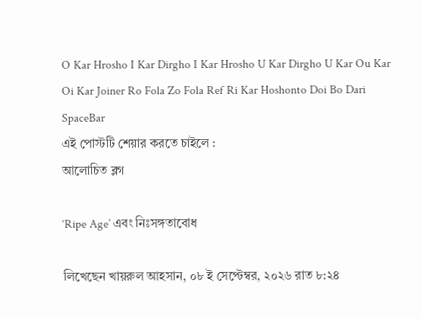O Kar Hrosho I Kar Dirgho I Kar Hrosho U Kar Dirgho U Kar Ou Kar Oi Kar Joiner Ro Fola Zo Fola Ref Ri Kar Hoshonto Doi Bo Dari SpaceBar
এই পোস্টটি শেয়ার করতে চাইলে :
আলোচিত ব্লগ

‘Ripe Age’ এবং নিঃসঙ্গতাবোধ

লিখেছেন খায়রুল আহসান, ০৮ ই সেপ্টেম্বর, ২০২৬ রাত ৮:২৪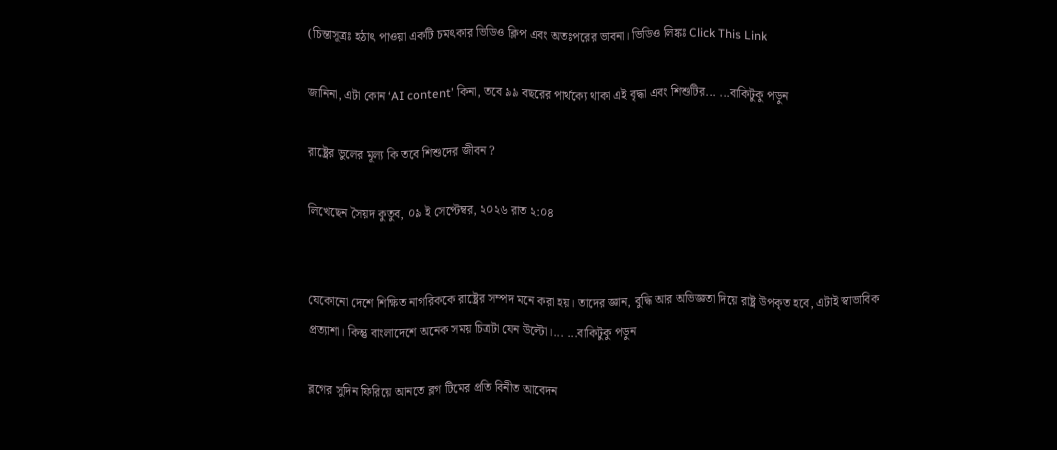(চিন্তাসূত্রঃ হঠাৎ পাওয়া একটি চমৎকার ভিডিও ক্লিপ এবং অতঃপরের ভাবনা। ভিডিও লিঙ্কঃ Click This Link

জানিনা, এটা কোন ‘AI content’ কিনা, তবে ৯৯ বছরের পার্থক্যে থাকা এই বৃদ্ধা এবং শিশুটির... ...বাকিটুকু পড়ুন

রাষ্ট্রের ভুলের মূল্য কি তবে শিশুদের জীবন ?

লিখেছেন সৈয়দ কুতুব, ০৯ ই সেপ্টেম্বর, ২০২৬ রাত ২:০৪


যেকোনো দেশে শিক্ষিত নাগরিককে রাষ্ট্রের সম্পদ মনে করা হয়। তাদের জ্ঞান, বুদ্ধি আর অভিজ্ঞতা দিয়ে রাষ্ট্র উপকৃত হবে, এটাই স্বাভাবিক প্রত্যাশা। কিন্তু বাংলাদেশে অনেক সময় চিত্রটা যেন উল্টো।... ...বাকিটুকু পড়ুন

ব্লগের সুদিন ফিরিয়ে আনতে ব্লগ টিমের প্রতি বিনীত আবেদন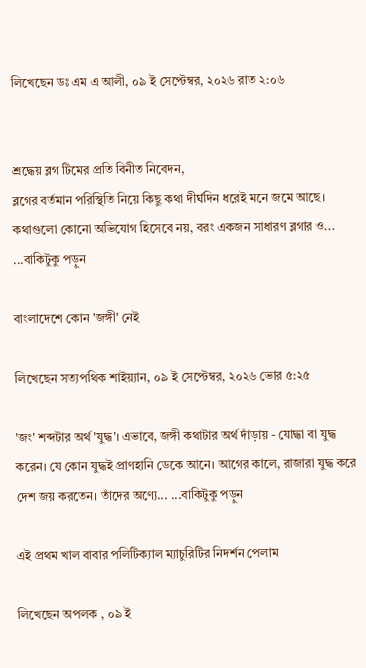লিখেছেন ডঃ এম এ আলী, ০৯ ই সেপ্টেম্বর, ২০২৬ রাত ২:০৬


শ্রদ্ধেয় ব্লগ টিমের প্রতি বিনীত নিবেদন,
ব্লগের বর্তমান পরিস্থিতি নিয়ে কিছু কথা দীর্ঘদিন ধরেই মনে জমে আছে। কথাগুলো কোনো অভিযোগ হিসেবে নয়, বরং একজন সাধারণ ব্লগার ও... ...বাকিটুকু পড়ুন

বাংলাদেশে কোন 'জঙ্গী' নেই

লিখেছেন সত্যপথিক শাইয়্যান, ০৯ ই সেপ্টেম্বর, ২০২৬ ভোর ৫:২৫

'জং' শব্দটার অর্থ 'যুদ্ধ'। এভাবে, জঙ্গী কথাটার অর্থ দাঁড়ায় - যোদ্ধা বা যুদ্ধ করেন। যে কোন যুদ্ধই প্রাণহানি ডেকে আনে। আগের কালে, রাজারা যুদ্ধ করে দেশ জয় করতেন। তাঁদের অণ্যে... ...বাকিটুকু পড়ুন

এই প্রথম খাল বাবার পলিটিক্যাল ম্যাচুরিটির নিদর্শন পেলাম

লিখেছেন অপলক , ০৯ ই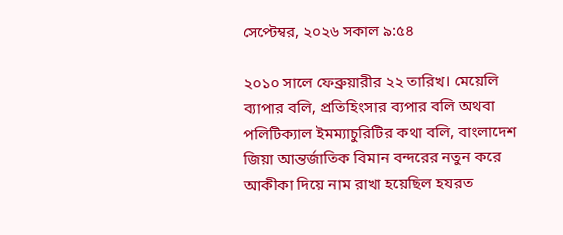সেপ্টেম্বর, ২০২৬ সকাল ৯:৫৪

২০১০ সালে ফেব্রুয়ারীর ২২ তারিখ। মেয়েলি ব্যাপার বলি, প্রতিহিংসার ব্যপার বলি অথবা পলিটিক্যাল ইমম্যাচুরিটির কথা বলি, বাংলাদেশ জিয়া আন্তর্জাতিক বিমান বন্দরের নতুন করে আকীকা দিয়ে নাম রাখা হয়েছিল হযরত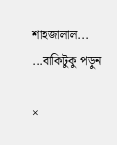শাহজালাল... ...বাকিটুকু পড়ুন

×